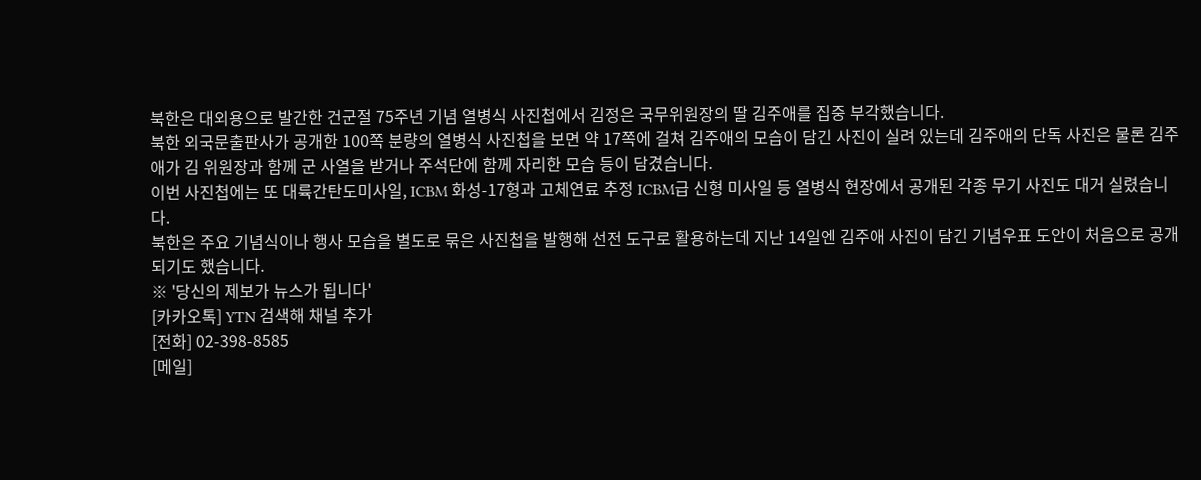북한은 대외용으로 발간한 건군절 75주년 기념 열병식 사진첩에서 김정은 국무위원장의 딸 김주애를 집중 부각했습니다.
북한 외국문출판사가 공개한 100쪽 분량의 열병식 사진첩을 보면 약 17쪽에 걸쳐 김주애의 모습이 담긴 사진이 실려 있는데 김주애의 단독 사진은 물론 김주애가 김 위원장과 함께 군 사열을 받거나 주석단에 함께 자리한 모습 등이 담겼습니다.
이번 사진첩에는 또 대륙간탄도미사일, ICBM 화성-17형과 고체연료 추정 ICBM급 신형 미사일 등 열병식 현장에서 공개된 각종 무기 사진도 대거 실렸습니다.
북한은 주요 기념식이나 행사 모습을 별도로 묶은 사진첩을 발행해 선전 도구로 활용하는데 지난 14일엔 김주애 사진이 담긴 기념우표 도안이 처음으로 공개되기도 했습니다.
※ '당신의 제보가 뉴스가 됩니다'
[카카오톡] YTN 검색해 채널 추가
[전화] 02-398-8585
[메일]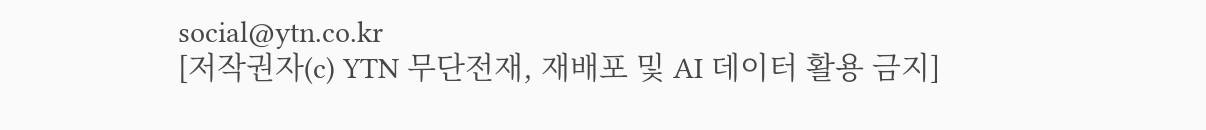social@ytn.co.kr
[저작권자(c) YTN 무단전재, 재배포 및 AI 데이터 활용 금지]